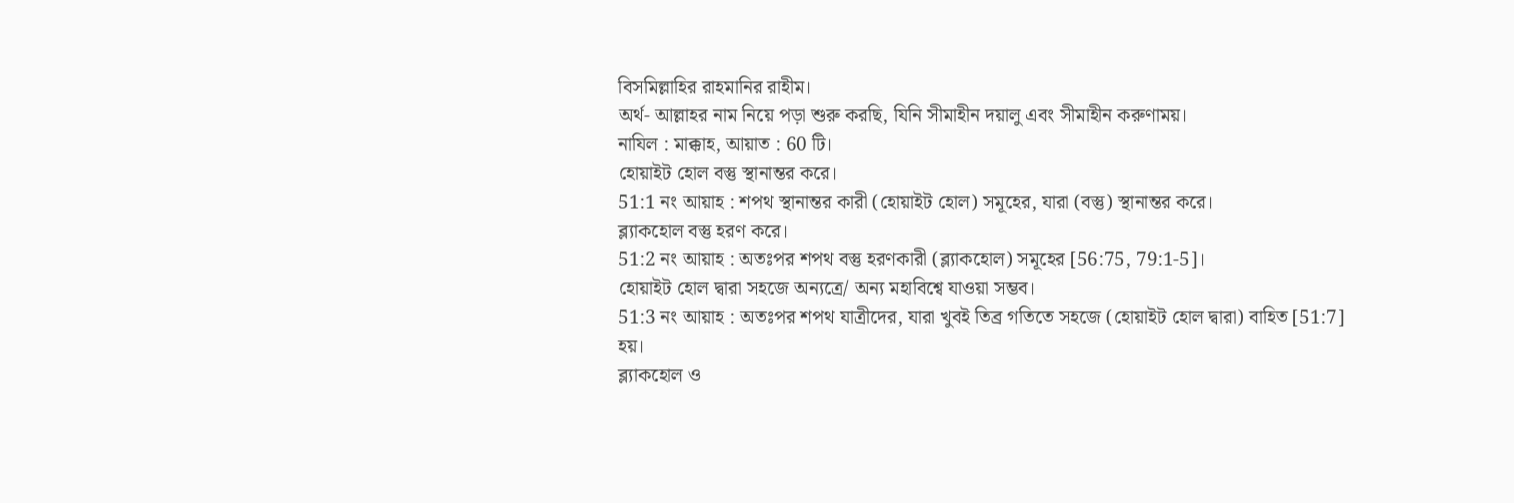বিসমিল্লাহির রাহমানির রাহীম।
অর্থ- আল্লাহর নাম নিয়ে পড়া শুরু করছি, যিনি সীমাহীন দয়ালু এবং সীমাহীন করুণাময়।
নাযিল : মাক্কাহ, আয়াত : 60 টি।
হোয়াইট হোল বস্তু স্থানান্তর করে।
51:1 নং আয়াহ : শপথ স্থানান্তর কারী (হোয়াইট হোল) সমূহের, যারা (বস্তু) স্থানান্তর করে।
ব্ল্যাকহোল বস্তু হরণ করে।
51:2 নং আয়াহ : অতঃপর শপথ বস্তু হরণকারী (ব্ল্যাকহোল) সমূহের [56:75, 79:1-5]।
হোয়াইট হোল দ্বারা সহজে অন্যত্রে/ অন্য মহাবিশ্বে যাওয়া সম্ভব।
51:3 নং আয়াহ : অতঃপর শপথ যাত্রীদের, যারা খুবই তিব্র গতিতে সহজে (হোয়াইট হোল দ্বারা) বাহিত [51:7] হয়।
ব্ল্যাকহোল ও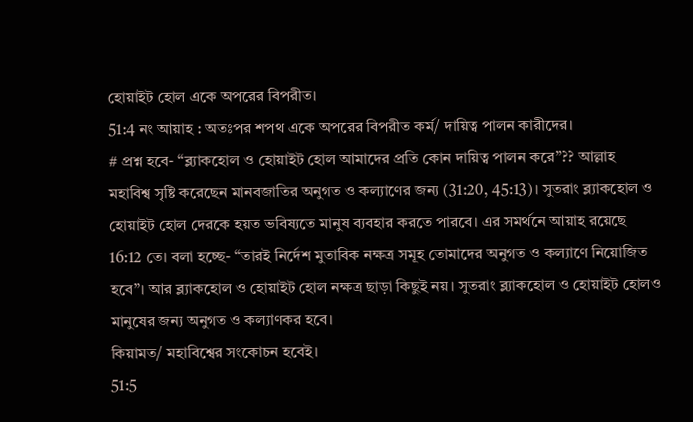হোয়াইট হোল একে অপরের বিপরীত।
51:4 নং আয়াহ : অতঃপর শপথ একে অপরের বিপরীত কর্ম/ দায়িত্ব পালন কারীদের।
# প্রশ্ন হবে- “ব্ল্যাকহোল ও হোয়াইট হোল আমাদের প্রতি কোন দায়িত্ব পালন করে”?? আল্লাহ মহাবিশ্ব সৃষ্টি করেছেন মানবজাতির অনুগত ও কল্যাণের জন্য (31:20, 45:13)। সুতরাং ব্ল্যাকহোল ও হোয়াইট হোল দেরকে হয়ত ভবিষ্যতে মানুষ ব্যবহার করতে পারবে। এর সমর্থনে আয়াহ রয়েছে 16:12 তে। বলা হচ্ছে- “তারই নির্দেশ মুতাবিক নক্ষত্র সমূহ তোমাদের অনুগত ও কল্যাণে নিয়োজিত হবে”। আর ব্ল্যাকহোল ও হোয়াইট হোল নক্ষত্র ছাড়া কিছুই নয়। সুতরাং ব্ল্যাকহোল ও হোয়াইট হোলও মানুষের জন্য অনুগত ও কল্যাণকর হবে।
কিয়ামত/ মহাবিশ্বের সংকোচন হবেই।
51:5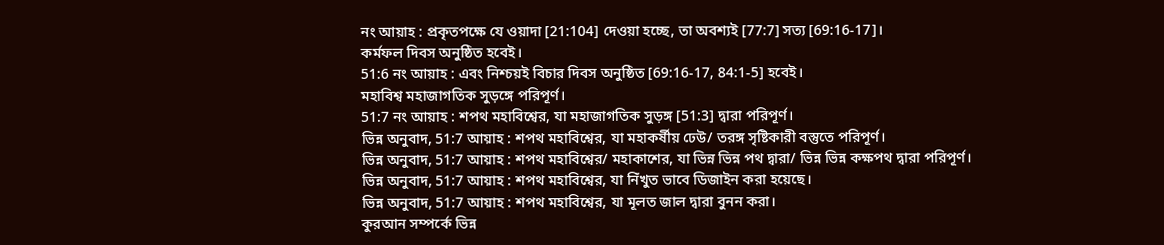নং আয়াহ : প্রকৃতপক্ষে যে ওয়াদা [21:104] দেওয়া হচ্ছে, তা অবশ্যই [77:7] সত্য [69:16-17]।
কর্মফল দিবস অনুষ্ঠিত হবেই।
51:6 নং আয়াহ : এবং নিশ্চয়ই বিচার দিবস অনুষ্ঠিত [69:16-17, 84:1-5] হবেই।
মহাবিশ্ব মহাজাগতিক সুড়ঙ্গে পরিপূর্ণ।
51:7 নং আয়াহ : শপথ মহাবিশ্বের, যা মহাজাগতিক সুড়ঙ্গ [51:3] দ্বারা পরিপূর্ণ।
ভিন্ন অনুবাদ, 51:7 আয়াহ : শপথ মহাবিশ্বের, যা মহাকর্ষীয় ঢেউ/ তরঙ্গ সৃষ্টিকারী বস্তুতে পরিপূর্ণ।
ভিন্ন অনুবাদ, 51:7 আয়াহ : শপথ মহাবিশ্বের/ মহাকাশের, যা ভিন্ন ভিন্ন পথ দ্বারা/ ভিন্ন ভিন্ন কক্ষপথ দ্বারা পরিপূর্ণ।
ভিন্ন অনুবাদ, 51:7 আয়াহ : শপথ মহাবিশ্বের, যা নিঁখুত ভাবে ডিজাইন করা হয়েছে।
ভিন্ন অনুবাদ, 51:7 আয়াহ : শপথ মহাবিশ্বের, যা মূলত জাল দ্বারা বুনন করা।
কুরআন সম্পর্কে ভিন্ন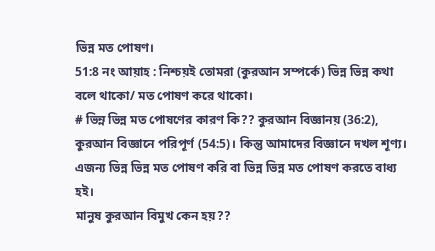ভিন্ন মত পোষণ।
51:8 নং আয়াহ : নিশ্চয়ই তোমরা (কুরআন সম্পর্কে) ভিন্ন ভিন্ন কথা বলে থাকো/ মত পোষণ করে থাকো।
# ভিন্ন ভিন্ন মত পোষণের কারণ কি?? কুরআন বিজ্ঞানয় (36:2), কুরআন বিজ্ঞানে পরিপূর্ণ (54:5)। কিন্তু আমাদের বিজ্ঞানে দখল শূণ্য। এজন্য ভিন্ন ভিন্ন মত পোষণ করি বা ভিন্ন ভিন্ন মত পোষণ করতে বাধ্য হই।
মানুষ কুরআন বিমুখ কেন হয়??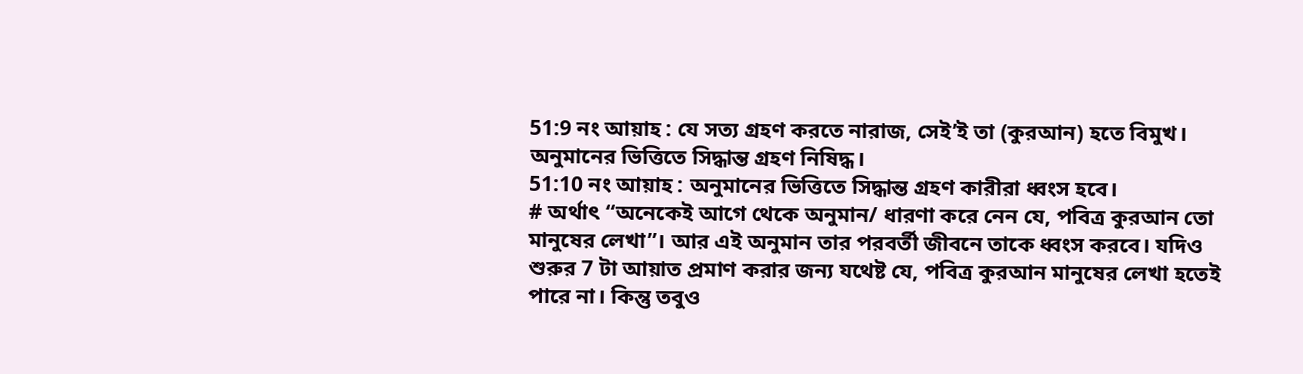51:9 নং আয়াহ : যে সত্য গ্ৰহণ করতে নারাজ, সেই’ই তা (কুরআন) হতে বিমুখ।
অনুমানের ভিত্তিতে সিদ্ধান্ত গ্ৰহণ নিষিদ্ধ।
51:10 নং আয়াহ : অনুমানের ভিত্তিতে সিদ্ধান্ত গ্ৰহণ কারীরা ধ্বংস হবে।
# অর্থাৎ “অনেকেই আগে থেকে অনুমান/ ধারণা করে নেন যে, পবিত্র কুরআন তো মানুষের লেখা”। আর এই অনুমান তার পরবর্তী জীবনে তাকে ধ্বংস করবে। যদিও শুরুর 7 টা আয়াত প্রমাণ করার জন্য যথেষ্ট যে, পবিত্র কুরআন মানুষের লেখা হতেই পারে না। কিন্তু তবুও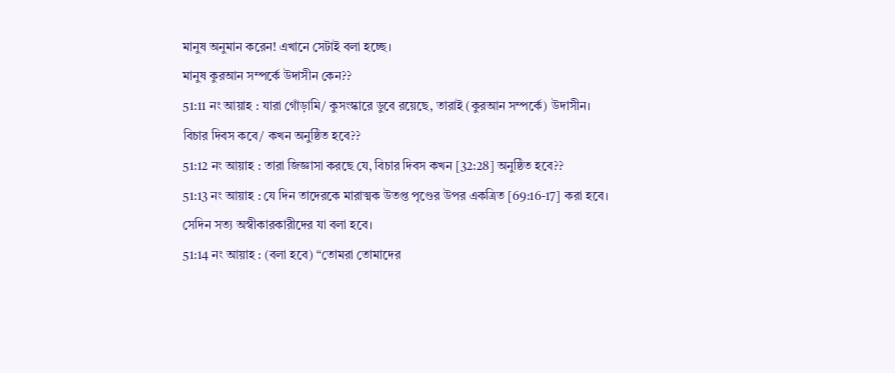মানুষ অনুমান করেন! এখানে সেটাই বলা হচ্ছে।
মানুষ কুরআন সম্পর্কে উদাসীন কেন??
51:11 নং আয়াহ : যারা গোঁড়ামি/ কুসংস্কারে ডুবে রয়েছে, তারাই (কুরআন সম্পর্কে) উদাসীন।
বিচার দিবস কবে/ কখন অনুষ্ঠিত হবে??
51:12 নং আয়াহ : তারা জিজ্ঞাসা করছে যে, বিচার দিবস কখন [32:28] অনুষ্ঠিত হবে??
51:13 নং আয়াহ : যে দিন তাদেরকে মারাত্মক উতপ্ত পৃণ্ডের উপর একত্রিত [69:16-17] করা হবে।
সেদিন সত্য অস্বীকারকারীদের যা বলা হবে।
51:14 নং আয়াহ : (বলা হবে) “তোমরা তোমাদের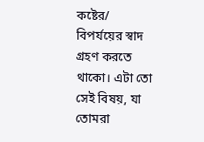কষ্টের/ বিপর্যয়ের স্বাদ গ্রহণ করতে থাকো। এটা তো সেই বিষয়, যা তোমরা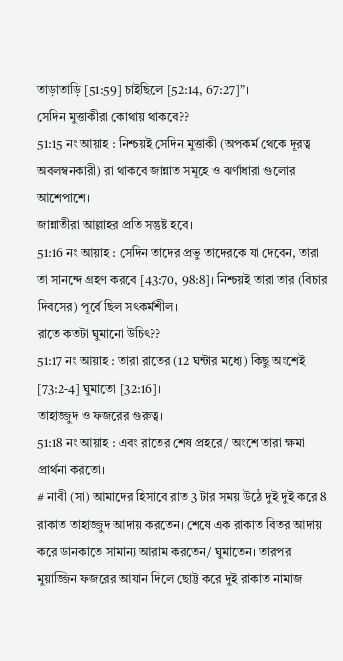তাড়াতাড়ি [51:59] চাইছিলে [52:14, 67:27]”।
সেদিন মুত্তাকীরা কোথায় থাকবে??
51:15 নং আয়াহ : নিশ্চয়ই সেদিন মুত্তাকী (অপকর্ম থেকে দূরত্ব অবলম্বনকারী) রা থাকবে জান্নাত সমূহে ও ঝর্ণাধারা গুলোর আশেপাশে।
জান্নাতীরা আল্লাহর প্রতি সন্তুষ্ট হবে।
51:16 নং আয়াহ : সেদিন তাদের প্রভু তাদেরকে যা দেবেন, তারা তা সানন্দে গ্রহণ করবে [43:70, 98:8]। নিশ্চয়ই তারা তার (বিচার দিবসের) পূর্বে ছিল সৎকর্মশীল।
রাতে কতটা ঘুমানো উচিৎ??
51:17 নং আয়াহ : তারা রাতের (12 ঘন্টার মধ্যে) কিছু অংশেই [73:2-4] ঘুমাতো [32:16]।
তাহাজ্জুদ ও ফজরের গুরুত্ব।
51:18 নং আয়াহ : এবং রাতের শেষ প্রহরে/ অংশে তারা ক্ষমা প্রার্থনা করতো।
# নাবী (সা) আমাদের হিসাবে রাত 3 টার সময় উঠে দুই দুই করে 8 রাকাত তাহাজ্জুদ আদায় করতেন। শেষে এক রাকাত বিতর আদায় করে ডানকাতে সামান্য আরাম করতেন/ ঘুমাতেন। তারপর মুয়াজ্জিন ফজরের আযান দিলে ছোট্ট করে দুই রাকাত নামাজ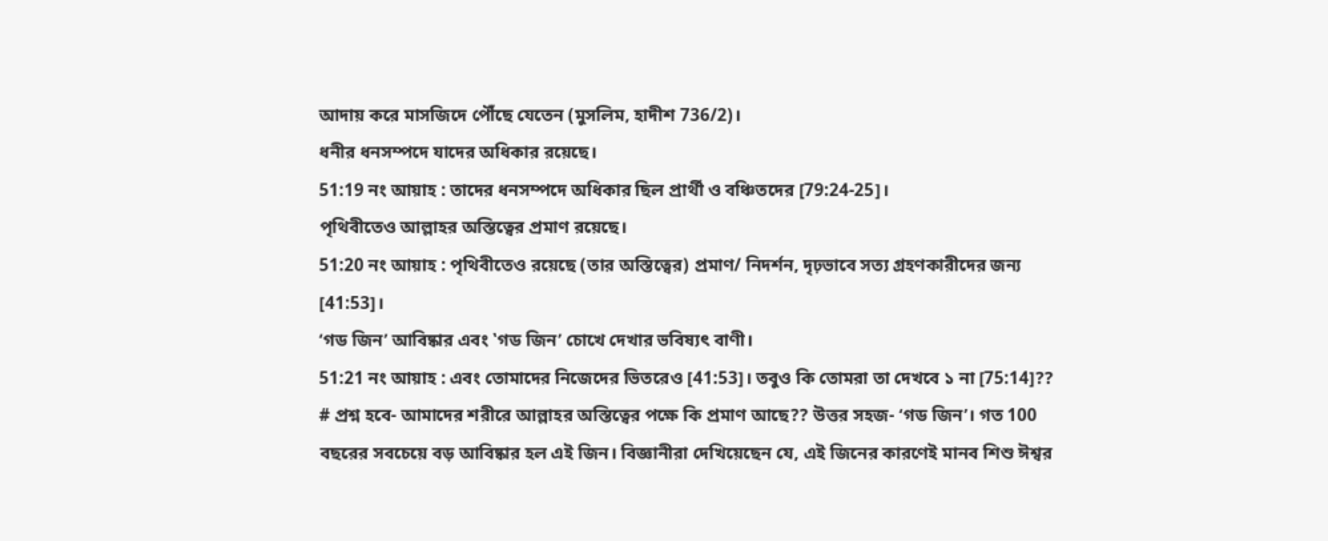আদায় করে মাসজিদে পৌঁছে যেতেন (মুসলিম, হাদীশ 736/2)।
ধনীর ধনসম্পদে যাদের অধিকার রয়েছে।
51:19 নং আয়াহ : তাদের ধনসম্পদে অধিকার ছিল প্রার্থী ও বঞ্চিতদের [79:24-25]।
পৃথিবীতেও আল্লাহর অস্তিত্বের প্রমাণ রয়েছে।
51:20 নং আয়াহ : পৃথিবীতেও রয়েছে (তার অস্তিত্বের) প্রমাণ/ নিদর্শন, দৃঢ়ভাবে সত্য গ্ৰহণকারীদের জন্য [41:53]।
‘গড জিন’ আবিষ্কার এবং ‛গড জিন’ চোখে দেখার ভবিষ্যৎ বাণী।
51:21 নং আয়াহ : এবং তোমাদের নিজেদের ভিতরেও [41:53]। তবুও কি তোমরা তা দেখবে ১ না [75:14]??
# প্রশ্ন হবে- আমাদের শরীরে আল্লাহর অস্তিত্বের পক্ষে কি প্রমাণ আছে?? উত্তর সহজ- ‘গড জিন’। গত 100 বছরের সবচেয়ে বড় আবিষ্কার হল এই জিন। বিজ্ঞানীরা দেখিয়েছেন যে, এই জিনের কারণেই মানব শিশু ঈশ্বর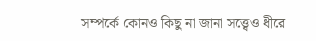সম্পর্কে কোনও কিছু না জানা সত্ত্বেও ধীরে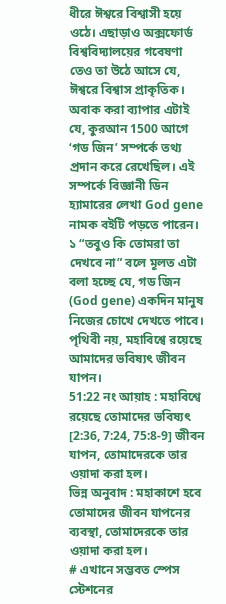ধীরে ঈশ্বরে বিশ্বাসী হয়ে ওঠে। এছাড়াও অক্সফোর্ড বিশ্ববিদ্যালয়ের গবেষণা তেও তা উঠে আসে যে, ঈশ্বরে বিশ্বাস প্রাকৃতিক। অবাক করা ব্যাপার এটাই যে, কুরআন 1500 আগে ‘গড জিন’ সম্পর্কে তথ্য প্রদান করে রেখেছিল। এই সম্পর্কে বিজ্ঞানী ডিন হ্যামারের লেখা God gene নামক বইটি পড়তে পারেন।
১ “তবুও কি তোমরা তা দেখবে না” বলে মূলত এটা বলা হচ্ছে যে, গড জিন (God gene) একদিন মানুষ নিজের চোখে দেখতে পাবে।
পৃথিবী নয়, মহাবিশ্বে রয়েছে আমাদের ভবিষ্যৎ জীবন যাপন।
51:22 নং আয়াহ : মহাবিশ্বে রয়েছে তোমাদের ভবিষ্যৎ [2:36, 7:24, 75:8-9] জীবন যাপন, তোমাদেরকে তার ওয়াদা করা হল।
ভিন্ন অনুবাদ : মহাকাশে হবে তোমাদের জীবন যাপনের ব্যবস্থা, তোমাদেরকে তার ওয়াদা করা হল।
# এখানে সম্ভবত স্পেস স্টেশনের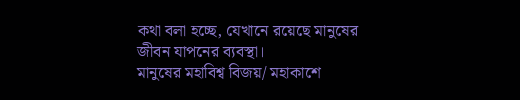কথা বলা হচ্ছে, যেখানে রয়েছে মানুষের জীবন যাপনের ব্যবস্থা।
মানুষের মহাবিশ্ব বিজয়/ মহাকাশে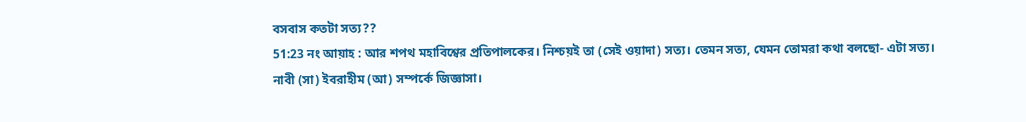বসবাস কতটা সত্য??
51:23 নং আয়াহ : আর শপথ মহাবিশ্বের প্রতিপালকের। নিশ্চয়ই তা (সেই ওয়াদা) সত্য। তেমন সত্য, যেমন তোমরা কথা বলছো- এটা সত্য।
নাবী (সা) ইবরাহীম (আ) সম্পর্কে জিজ্ঞাসা।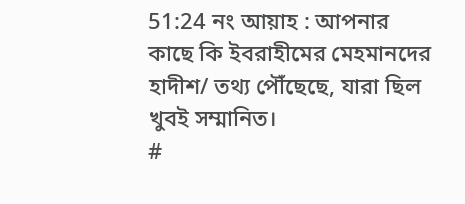51:24 নং আয়াহ : আপনার কাছে কি ইবরাহীমের মেহমানদের হাদীশ/ তথ্য পৌঁছেছে, যারা ছিল খুবই সম্মানিত।
#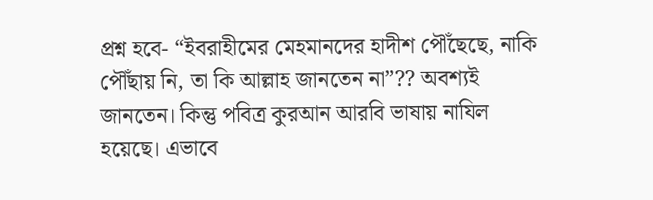প্রশ্ন হবে- “ইবরাহীমের মেহমানদের হাদীশ পৌঁছেছে, নাকি পৌঁছায় নি, তা কি আল্লাহ জানতেন না”?? অবশ্যই জানতেন। কিন্তু পবিত্র কুরআন আরবি ভাষায় নাযিল হয়েছে। এভাবে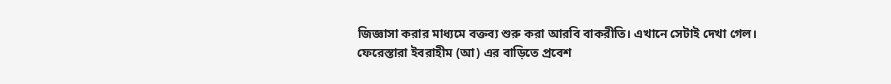জিজ্ঞাসা করার মাধ্যমে বক্তব্য শুরু করা আরবি বাকরীতি। এখানে সেটাই দেখা গেল।
ফেরেস্তারা ইবরাহীম (আ) এর বাড়িতে প্রবেশ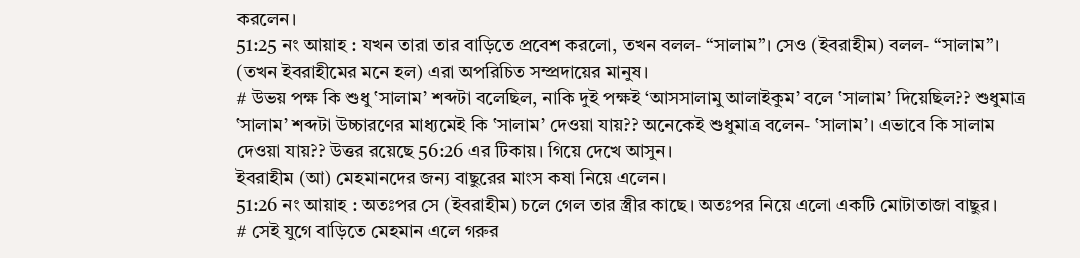করলেন।
51:25 নং আয়াহ : যখন তারা তার বাড়িতে প্রবেশ করলো, তখন বলল- “সালাম”। সেও (ইবরাহীম) বলল- “সালাম”। (তখন ইবরাহীমের মনে হল) এরা অপরিচিত সম্প্রদায়ের মানুষ।
# উভয় পক্ষ কি শুধু ‛সালাম’ শব্দটা বলেছিল, নাকি দুই পক্ষই ‘আসসালামু আলাইকুম’ বলে ‛সালাম’ দিয়েছিল?? শুধুমাত্র ‛সালাম’ শব্দটা উচ্চারণের মাধ্যমেই কি ‛সালাম’ দেওয়া যায়?? অনেকেই শুধুমাত্র বলেন- ‛সালাম’। এভাবে কি সালাম দেওয়া যায়?? উত্তর রয়েছে 56:26 এর টিকায়। গিয়ে দেখে আসুন।
ইবরাহীম (আ) মেহমানদের জন্য বাছুরের মাংস কষা নিয়ে এলেন।
51:26 নং আয়াহ : অতঃপর সে (ইবরাহীম) চলে গেল তার স্ত্রীর কাছে। অতঃপর নিয়ে এলো একটি মোটাতাজা বাছুর।
# সেই যুগে বাড়িতে মেহমান এলে গরুর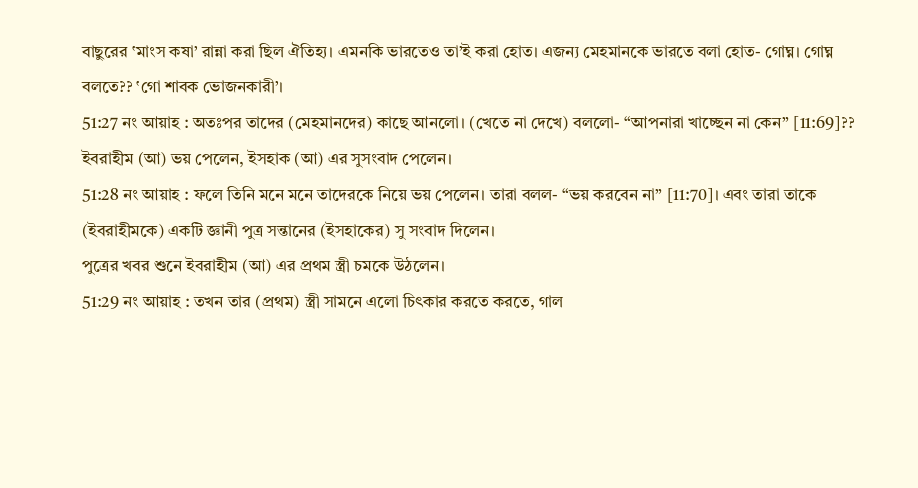বাছুরের ‛মাংস কষা’ রান্না করা ছিল ঐতিহ্য। এমনকি ভারতেও তা’ই করা হোত। এজন্য মেহমানকে ভারতে বলা হোত- গোঘ্ন। গোঘ্ন বলতে?? ‛গো শাবক ভোজনকারী’।
51:27 নং আয়াহ : অতঃপর তাদের (মেহমানদের) কাছে আনলো। (খেতে না দেখে) বললো- “আপনারা খাচ্ছেন না কেন” [11:69]??
ইবরাহীম (আ) ভয় পেলেন, ইসহাক (আ) এর সুসংবাদ পেলেন।
51:28 নং আয়াহ : ফলে তিনি মনে মনে তাদেরকে নিয়ে ভয় পেলেন। তারা বলল- “ভয় করবেন না” [11:70]। এবং তারা তাকে (ইবরাহীমকে) একটি জ্ঞানী পুত্র সন্তানের (ইসহাকের) সু সংবাদ দিলেন।
পুত্রের খবর শুনে ইবরাহীম (আ) এর প্রথম স্ত্রী চমকে উঠলেন।
51:29 নং আয়াহ : তখন তার (প্রথম) স্ত্রী সামনে এলো চিৎকার করতে করতে, গাল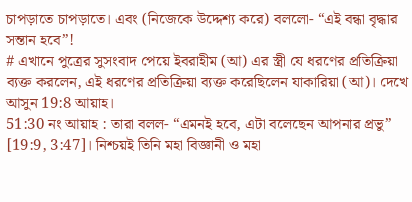চাপড়াতে চাপড়াতে। এবং (নিজেকে উদ্দেশ্য করে) বললো- “এই বন্ধা বৃদ্ধার সন্তান হবে”!
# এখানে পুত্রের সুসংবাদ পেয়ে ইবরাহীম (আ) এর স্ত্রী যে ধরণের প্রতিক্রিয়া ব্যক্ত করলেন, এই ধরণের প্রতিক্রিয়া ব্যক্ত করেছিলেন যাকারিয়া (আ)। দেখে আসুন 19:8 আয়াহ।
51:30 নং আয়াহ : তারা বলল- “এমনই হবে, এটা বলেছেন আপনার প্রভু” [19:9, 3:47]। নিশ্চয়ই তিনি মহা বিজ্ঞানী ও মহা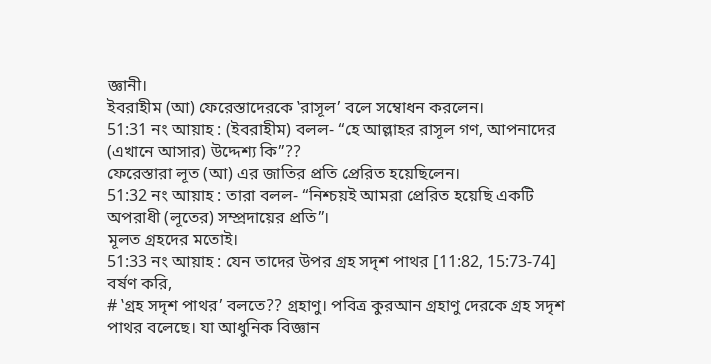জ্ঞানী।
ইবরাহীম (আ) ফেরেস্তাদেরকে ‛রাসূল’ বলে সম্বোধন করলেন।
51:31 নং আয়াহ : (ইবরাহীম) বলল- “হে আল্লাহর রাসূল গণ, আপনাদের (এখানে আসার) উদ্দেশ্য কি”??
ফেরেস্তারা লূত (আ) এর জাতির প্রতি প্রেরিত হয়েছিলেন।
51:32 নং আয়াহ : তারা বলল- “নিশ্চয়ই আমরা প্রেরিত হয়েছি একটি অপরাধী (লূতের) সম্প্রদায়ের প্রতি”।
মূলত গ্ৰহদের মতোই।
51:33 নং আয়াহ : যেন তাদের উপর গ্ৰহ সদৃশ পাথর [11:82, 15:73-74] বর্ষণ করি,
# ‛গ্ৰহ সদৃশ পাথর’ বলতে?? গ্ৰহাণু। পবিত্র কুরআন গ্ৰহাণু দেরকে গ্ৰহ সদৃশ পাথর বলেছে। যা আধুনিক বিজ্ঞান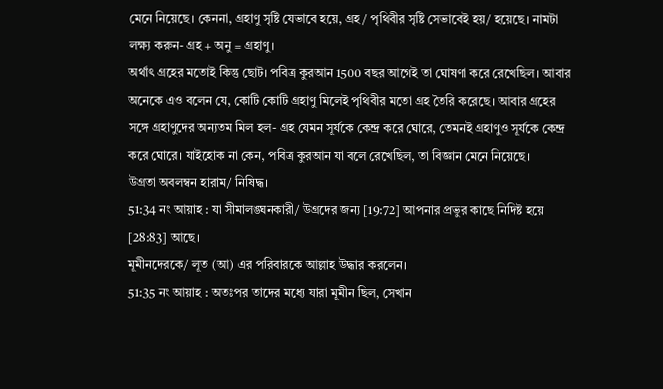মেনে নিয়েছে। কেননা, গ্ৰহাণু সৃষ্টি যেভাবে হয়ে, গ্ৰহ/ পৃথিবীর সৃষ্টি সেভাবেই হয়/ হয়েছে। নামটা লক্ষ্য করুন- গ্ৰহ + অনু = গ্ৰহাণু।
অর্থাৎ গ্ৰহের মতোই কিন্তু ছোট। পবিত্র কুরআন 1500 বছর আগেই তা ঘোষণা করে রেখেছিল। আবার অনেকে এও বলেন যে, কোটি কোটি গ্ৰহাণু মিলেই পৃথিবীর মতো গ্ৰহ তৈরি করেছে। আবার গ্ৰহের সঙ্গে গ্ৰহাণুদের অন্যতম মিল হল- গ্ৰহ যেমন সূর্যকে কেন্দ্র করে ঘোরে, তেমনই গ্ৰহাণুও সূর্যকে কেন্দ্র করে ঘোরে। যাইহোক না কেন, পবিত্র কুরআন যা বলে রেখেছিল, তা বিজ্ঞান মেনে নিয়েছে।
উগ্ৰতা অবলম্বন হারাম/ নিষিদ্ধ।
51:34 নং আয়াহ : যা সীমালঙ্ঘনকারী/ উগ্ৰদের জন্য [19:72] আপনার প্রভুর কাছে নিদিষ্ট হয়ে [28:83] আছে।
মূমীনদেরকে/ লূত (আ) এর পরিবারকে আল্লাহ উদ্ধার করলেন।
51:35 নং আয়াহ : অতঃপর তাদের মধ্যে যারা মূমীন ছিল, সেখান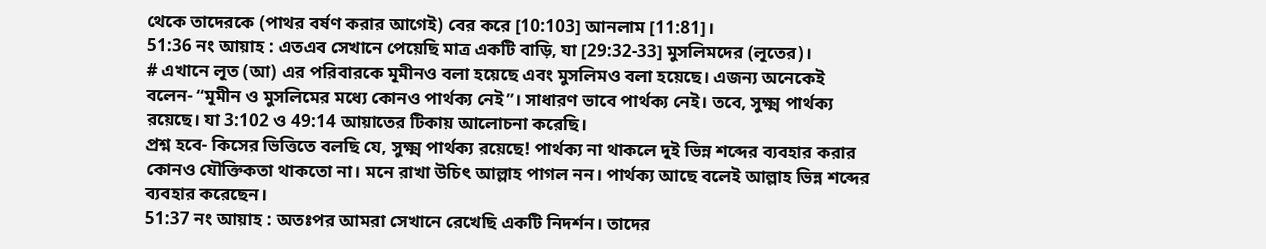থেকে তাদেরকে (পাথর বর্ষণ করার আগেই) বের করে [10:103] আনলাম [11:81]।
51:36 নং আয়াহ : এতএব সেখানে পেয়েছি মাত্র একটি বাড়ি, যা [29:32-33] মুসলিমদের (লূতের)।
# এখানে লূত (আ) এর পরিবারকে মূমীনও বলা হয়েছে এবং মুসলিমও বলা হয়েছে। এজন্য অনেকেই বলেন- “মূমীন ও মুসলিমের মধ্যে কোনও পার্থক্য নেই”। সাধারণ ভাবে পার্থক্য নেই। তবে, সুক্ষ্ম পার্থক্য রয়েছে। যা 3:102 ও 49:14 আয়াতের টিকায় আলোচনা করেছি।
প্রশ্ন হবে- কিসের ভিত্তিতে বলছি যে, সুক্ষ্ম পার্থক্য রয়েছে! পার্থক্য না থাকলে দুই ভিন্ন শব্দের ব্যবহার করার কোনও যৌক্তিকতা থাকতো না। মনে রাখা উচিৎ আল্লাহ পাগল নন। পার্থক্য আছে বলেই আল্লাহ ভিন্ন শব্দের ব্যবহার করেছেন।
51:37 নং আয়াহ : অতঃপর আমরা সেখানে রেখেছি একটি নিদর্শন। তাদের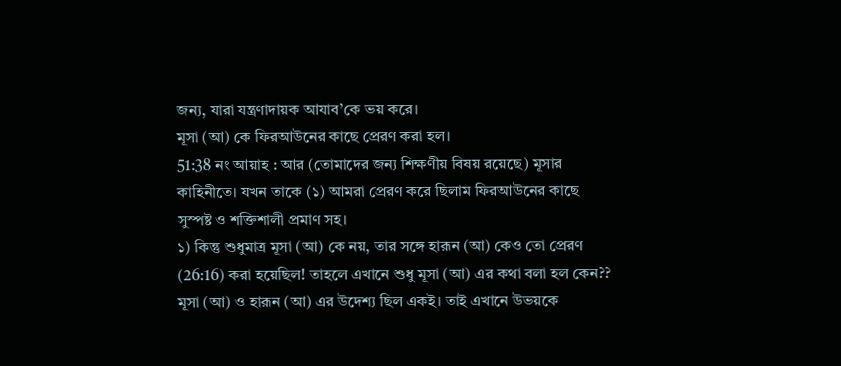জন্য, যারা যন্ত্রণাদায়ক আযাব’কে ভয় করে।
মূসা (আ) কে ফিরআউনের কাছে প্রেরণ করা হল।
51:38 নং আয়াহ : আর (তোমাদের জন্য শিক্ষণীয় বিষয় রয়েছে) মূসার কাহিনীতে। যখন তাকে (১) আমরা প্রেরণ করে ছিলাম ফিরআউনের কাছে সুস্পষ্ট ও শক্তিশালী প্রমাণ সহ।
১) কিন্তু শুধুমাত্র মূসা (আ) কে নয়, তার সঙ্গে হারূন (আ) কেও তো প্রেরণ (26:16) করা হয়েছিল! তাহলে এখানে শুধু মূসা (আ) এর কথা বলা হল কেন?? মূসা (আ) ও হারূন (আ) এর উদেশ্য ছিল একই। তাই এখানে উভয়কে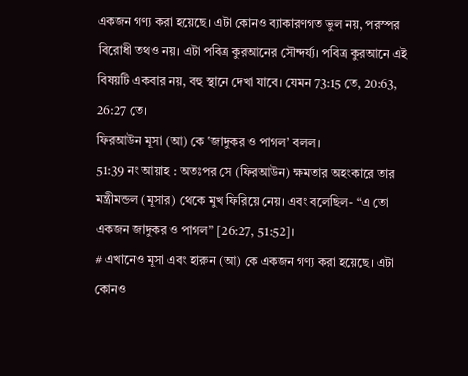একজন গণ্য করা হয়েছে। এটা কোনও ব্যাকারণগত ভুল নয়, পরস্পর বিরোধী তথও নয়। এটা পবিত্র কুরআনের সৌন্দর্য্য। পবিত্র কুরআনে এই বিষয়টি একবার নয়, বহু স্থানে দেখা যাবে। যেমন 73:15 তে, 20:63, 26:27 তে।
ফিরআউন মূসা (আ) কে ‛জাদুকর ও পাগল’ বলল।
51:39 নং আয়াহ : অতঃপর সে (ফিরআউন) ক্ষমতার অহংকারে তার মন্ত্রীমন্ডল (মূসার) থেকে মুখ ফিরিয়ে নেয়। এবং বলেছিল- “এ তো একজন জাদুকর ও পাগল” [26:27, 51:52]।
# এখানেও মূসা এবং হারুন (আ) কে একজন গণ্য করা হয়েছে। এটা কোনও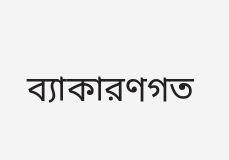ব্যাকারণগত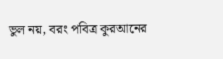ভুল নয়, বরং পবিত্র কুরআনের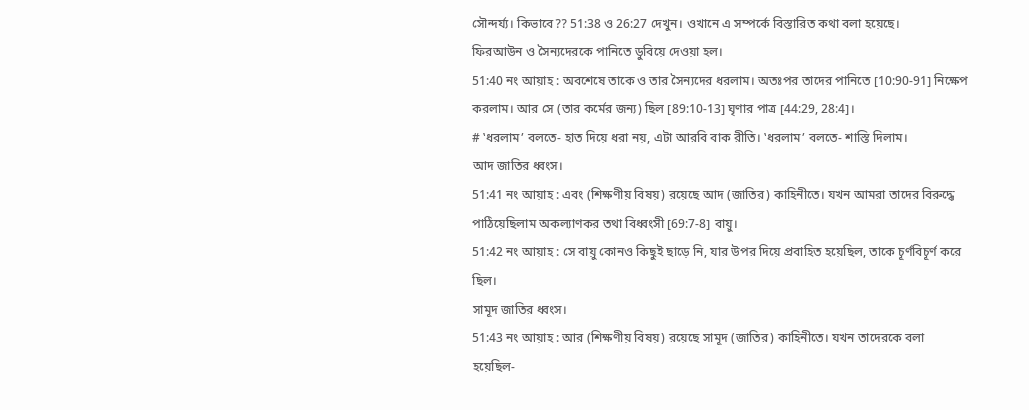সৌন্দর্য্য। কিভাবে?? 51:38 ও 26:27 দেখুন। ওখানে এ সম্পর্কে বিস্তারিত কথা বলা হয়েছে।
ফিরআউন ও সৈন্যদেরকে পানিতে ডুবিয়ে দেওয়া হল।
51:40 নং আয়াহ : অবশেষে তাকে ও তার সৈন্যদের ধরলাম। অতঃপর তাদের পানিতে [10:90-91] নিক্ষেপ করলাম। আর সে (তার কর্মের জন্য) ছিল [89:10-13] ঘৃণার পাত্র [44:29, 28:4]।
# ‛ধরলাম’ বলতে- হাত দিয়ে ধরা নয়, এটা আরবি বাক রীতি। ‛ধরলাম’ বলতে- শাস্তি দিলাম।
আদ জাতির ধ্বংস।
51:41 নং আয়াহ : এবং (শিক্ষণীয় বিষয়) রয়েছে আদ (জাতির) কাহিনীতে। যখন আমরা তাদের বিরুদ্ধে পাঠিয়েছিলাম অকল্যাণকর তথা বিধ্বংসী [69:7-8] বায়ু।
51:42 নং আয়াহ : সে বায়ু কোনও কিছুই ছাড়ে নি, যার উপর দিয়ে প্রবাহিত হয়েছিল, তাকে চূর্ণবিচূর্ণ করে ছিল।
সামূদ জাতির ধ্বংস।
51:43 নং আয়াহ : আর (শিক্ষণীয় বিষয়) রয়েছে সামূদ (জাতির) কাহিনীতে। যখন তাদেরকে বলা হয়েছিল-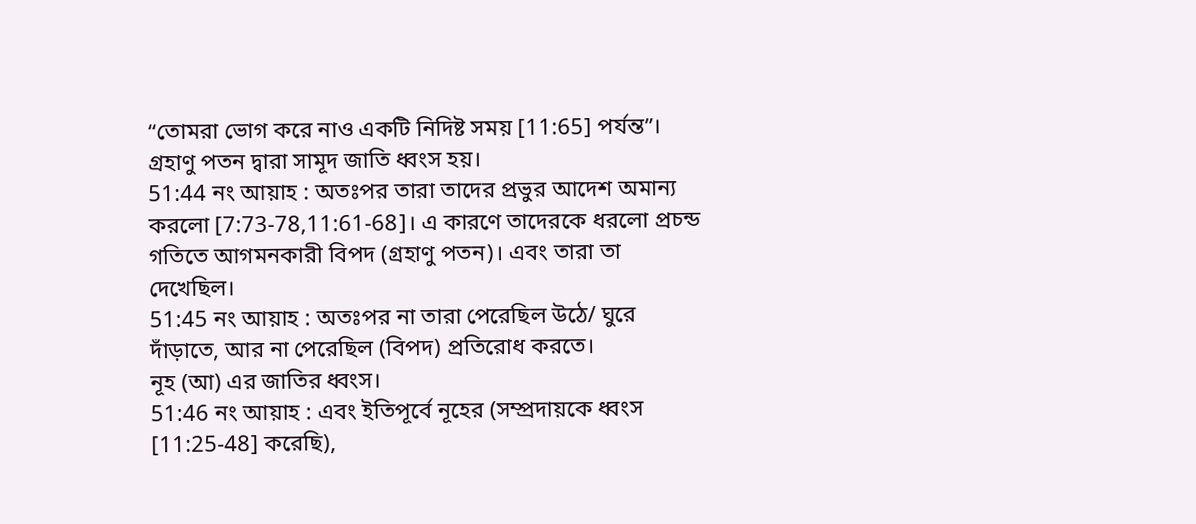“তোমরা ভোগ করে নাও একটি নিদিষ্ট সময় [11:65] পর্যন্ত”।
গ্ৰহাণু পতন দ্বারা সামূদ জাতি ধ্বংস হয়।
51:44 নং আয়াহ : অতঃপর তারা তাদের প্রভুর আদেশ অমান্য করলো [7:73-78,11:61-68]। এ কারণে তাদেরকে ধরলো প্রচন্ড গতিতে আগমনকারী বিপদ (গ্ৰহাণু পতন)। এবং তারা তা দেখেছিল।
51:45 নং আয়াহ : অতঃপর না তারা পেরেছিল উঠে/ ঘুরে দাঁড়াতে, আর না পেরেছিল (বিপদ) প্রতিরোধ করতে।
নূহ (আ) এর জাতির ধ্বংস।
51:46 নং আয়াহ : এবং ইতিপূর্বে নূহের (সম্প্রদায়কে ধ্বংস [11:25-48] করেছি),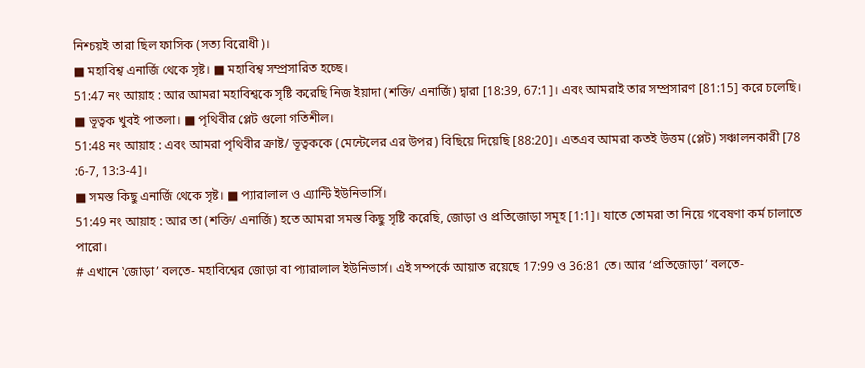নিশ্চয়ই তারা ছিল ফাসিক (সত্য বিরোধী)।
■ মহাবিশ্ব এনার্জি থেকে সৃষ্ট। ■ মহাবিশ্ব সম্প্রসারিত হচ্ছে।
51:47 নং আয়াহ : আর আমরা মহাবিশ্বকে সৃষ্টি করেছি নিজ ইয়াদা (শক্তি/ এনার্জি) দ্বারা [18:39, 67:1]। এবং আমরাই তার সম্প্রসারণ [81:15] করে চলেছি।
■ ভূত্বক খুবই পাতলা। ■ পৃথিবীর প্লেট গুলো গতিশীল।
51:48 নং আয়াহ : এবং আমরা পৃথিবীর ক্রাষ্ট/ ভূত্বককে (মেন্টেলের এর উপর) বিছিয়ে দিয়েছি [88:20]। এতএব আমরা কতই উত্তম (প্লেট) সঞ্চালনকারী [78 :6-7, 13:3-4]।
■ সমস্ত কিছু এনার্জি থেকে সৃষ্ট। ■ প্যারালাল ও এ্যান্টি ইউনিভার্সি।
51:49 নং আয়াহ : আর তা (শক্তি/ এনার্জি) হতে আমরা সমস্ত কিছু সৃষ্টি করেছি, জোড়া ও প্রতিজোড়া সমূহ [1:1]। যাতে তোমরা তা নিয়ে গবেষণা কর্ম চালাতে পারো।
# এখানে ‛জোড়া’ বলতে- মহাবিশ্বের জোড়া বা প্যারালাল ইউনিভার্স। এই সম্পর্কে আয়াত রয়েছে 17:99 ও 36:81 তে। আর ‘প্রতিজোড়া’ বলতে-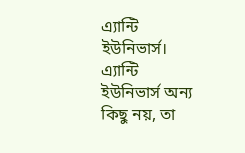এ্যান্টি ইউনিভার্স। এ্যান্টি ইউনিভার্স অন্য কিছু নয়, তা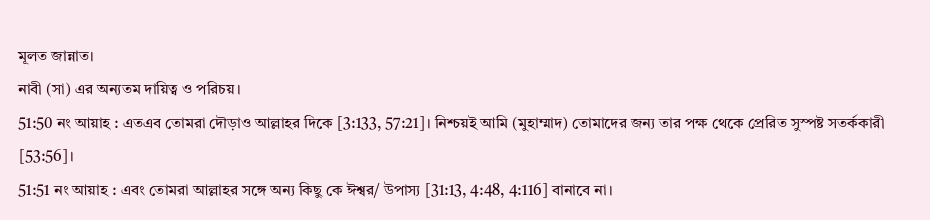মূলত জান্নাত।
নাবী (সা) এর অন্যতম দায়িত্ব ও পরিচয়।
51:50 নং আয়াহ : এতএব তোমরা দৌড়াও আল্লাহর দিকে [3:133, 57:21]। নিশ্চয়ই আমি (মুহাম্মাদ) তোমাদের জন্য তার পক্ষ থেকে প্রেরিত সুস্পষ্ট সতর্ককারী [53:56]।
51:51 নং আয়াহ : এবং তোমরা আল্লাহর সঙ্গে অন্য কিছু কে ঈশ্বর/ উপাস্য [31:13, 4:48, 4:116] বানাবে না।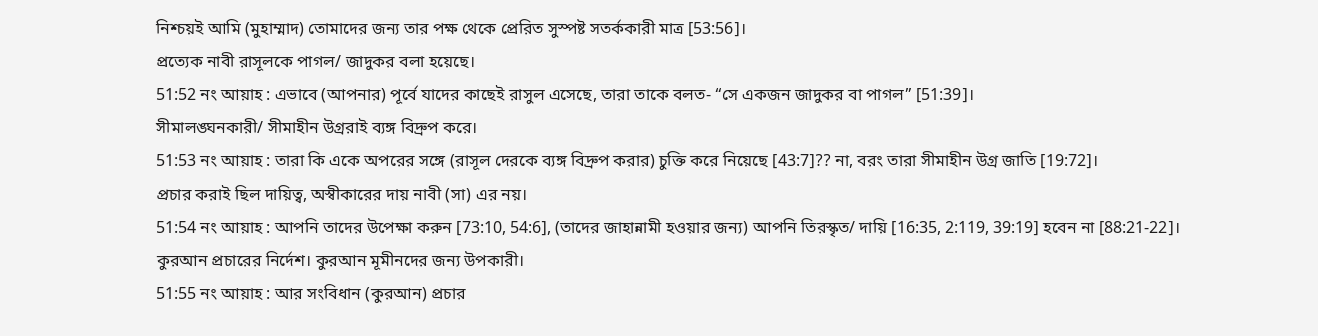নিশ্চয়ই আমি (মুহাম্মাদ) তোমাদের জন্য তার পক্ষ থেকে প্রেরিত সুস্পষ্ট সতর্ককারী মাত্র [53:56]।
প্রত্যেক নাবী রাসূলকে পাগল/ জাদুকর বলা হয়েছে।
51:52 নং আয়াহ : এভাবে (আপনার) পূর্বে যাদের কাছেই রাসুল এসেছে, তারা তাকে বলত- “সে একজন জাদুকর বা পাগল” [51:39]।
সীমালঙ্ঘনকারী/ সীমাহীন উগ্ৰরাই ব্যঙ্গ বিদ্রুপ করে।
51:53 নং আয়াহ : তারা কি একে অপরের সঙ্গে (রাসূল দেরকে ব্যঙ্গ বিদ্রুপ করার) চুক্তি করে নিয়েছে [43:7]?? না, বরং তারা সীমাহীন উগ্ৰ জাতি [19:72]।
প্রচার করাই ছিল দায়িত্ব, অস্বীকারের দায় নাবী (সা) এর নয়।
51:54 নং আয়াহ : আপনি তাদের উপেক্ষা করুন [73:10, 54:6], (তাদের জাহান্নামী হওয়ার জন্য) আপনি তিরস্কৃত/ দায়ি [16:35, 2:119, 39:19] হবেন না [88:21-22]।
কুরআন প্রচারের নির্দেশ। কুরআন মূমীনদের জন্য উপকারী।
51:55 নং আয়াহ : আর সংবিধান (কুরআন) প্রচার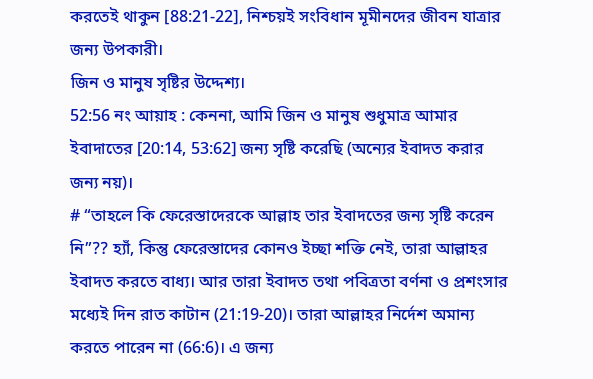করতেই থাকুন [88:21-22], নিশ্চয়ই সংবিধান মূমীনদের জীবন যাত্রার জন্য উপকারী।
জিন ও মানুষ সৃষ্টির উদ্দেশ্য।
52:56 নং আয়াহ : কেননা, আমি জিন ও মানুষ শুধুমাত্র আমার ইবাদাতের [20:14, 53:62] জন্য সৃষ্টি করেছি (অন্যের ইবাদত করার জন্য নয়)।
# “তাহলে কি ফেরেস্তাদেরকে আল্লাহ তার ইবাদতের জন্য সৃষ্টি করেন নি”?? হ্যাঁ, কিন্তু ফেরেস্তাদের কোনও ইচ্ছা শক্তি নেই, তারা আল্লাহর ইবাদত করতে বাধ্য। আর তারা ইবাদত তথা পবিত্রতা বর্ণনা ও প্রশংসার মধ্যেই দিন রাত কাটান (21:19-20)। তারা আল্লাহর নির্দেশ অমান্য করতে পারেন না (66:6)। এ জন্য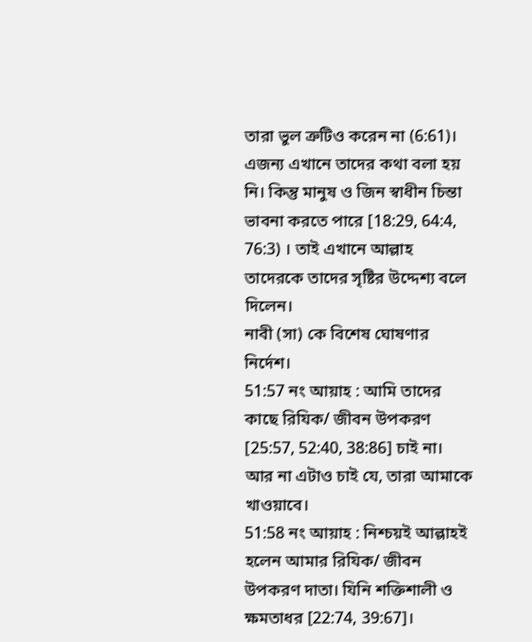তারা ভুল ত্রুটিও করেন না (6:61)। এজন্য এখানে তাদের কথা বলা হয় নি। কিন্তু মানুষ ও জিন স্বাধীন চিন্তা ভাবনা করতে পারে [18:29, 64:4, 76:3) । তাই এখানে আল্লাহ তাদেরকে তাদের সৃষ্টির উদ্দেশ্য বলে দিলেন।
নাবী (সা) কে বিশেষ ঘোষণার নির্দেশ।
51:57 নং আয়াহ : আমি তাদের কাছে রিযিক/ জীবন উপকরণ [25:57, 52:40, 38:86] চাই না। আর না এটাও চাই যে, তারা আমাকে খাওয়াবে।
51:58 নং আয়াহ : নিশ্চয়ই আল্লাহই হলেন আমার রিযিক/ জীবন উপকরণ দাতা। যিনি শক্তিশালী ও ক্ষমতাধর [22:74, 39:67]।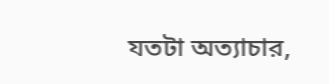যতটা অত্যাচার,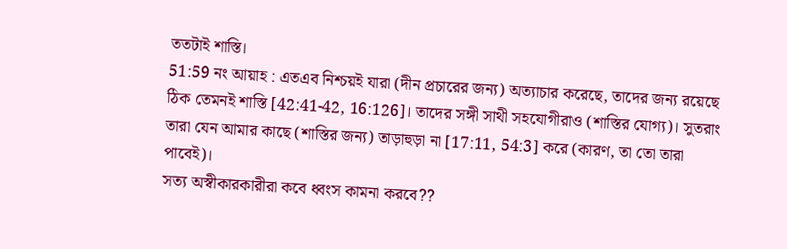ততটাই শাস্তি।
51:59 নং আয়াহ : এতএব নিশ্চয়ই যারা (দীন প্রচারের জন্য) অত্যাচার করেছে, তাদের জন্য রয়েছে ঠিক তেমনই শাস্তি [42:41-42, 16:126]। তাদের সঙ্গী সাথী সহযোগীরাও (শাস্তির যোগ্য)। সুতরাং তারা যেন আমার কাছে (শাস্তির জন্য) তাড়াহুড়া না [17:11, 54:3] করে (কারণ, তা তো তারা পাবেই)।
সত্য অস্বীকারকারীরা কবে ধ্বংস কামনা করবে??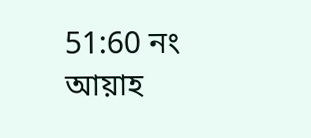51:60 নং আয়াহ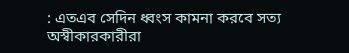: এতএব সেদিন ধ্বংস কামনা করবে সত্য অস্বীকারকারীরা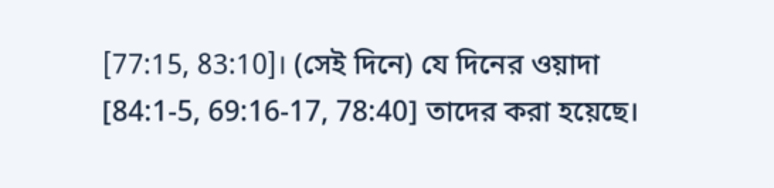[77:15, 83:10]। (সেই দিনে) যে দিনের ওয়াদা [84:1-5, 69:16-17, 78:40] তাদের করা হয়েছে।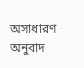অসাধারণ অনুবাদ